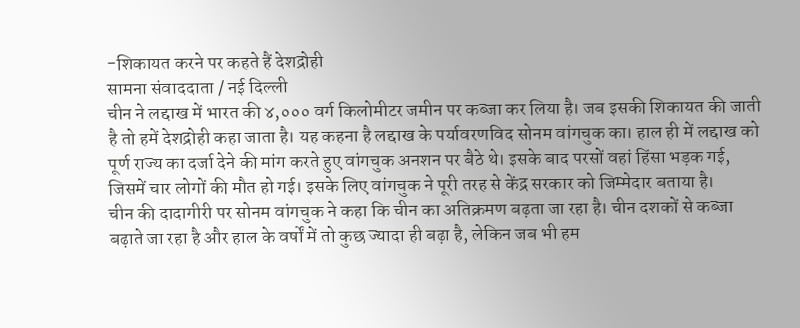-शिकायत करने पर कहते हैं देशद्रोही
सामना संवाददाता / नई दिल्ली
चीन ने लद्दाख में भारत की ४,००० वर्ग किलोमीटर जमीन पर कब्जा कर लिया है। जब इसकी शिकायत की जाती है तो हमें देशद्रोही कहा जाता है। यह कहना है लद्दाख के पर्यावरणविद सोनम वांगचुक का। हाल ही में लद्दाख को पूर्ण राज्य का दर्जा देने की मांग करते हुए वांगचुक अनशन पर बैठे थे। इसके बाद परसों वहां हिंसा भड़क गई, जिसमें चार लोगों की मौत हो गई। इसके लिए वांगचुक ने पूरी तरह से केंद्र सरकार को जिम्मेदार बताया है।
चीन की दादागीरी पर सोनम वांगचुक ने कहा कि चीन का अतिक्रमण बढ़ता जा रहा है। चीन दशकों से कब्जा बढ़ाते जा रहा है और हाल के वर्षों में तो कुछ ज्यादा ही बढ़ा है, लेकिन जब भी हम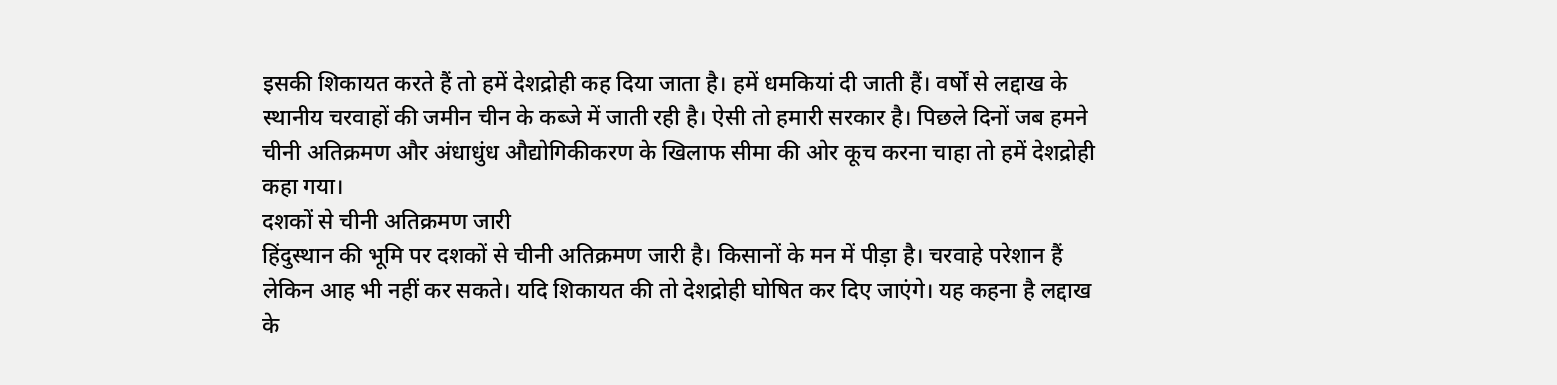इसकी शिकायत करते हैं तो हमें देशद्रोही कह दिया जाता है। हमें धमकियां दी जाती हैं। वर्षों से लद्दाख के स्थानीय चरवाहों की जमीन चीन के कब्जे में जाती रही है। ऐसी तो हमारी सरकार है। पिछले दिनों जब हमने चीनी अतिक्रमण और अंधाधुंध औद्योगिकीकरण के खिलाफ सीमा की ओर कूच करना चाहा तो हमें देशद्रोही कहा गया।
दशकों से चीनी अतिक्रमण जारी
हिंदुस्थान की भूमि पर दशकों से चीनी अतिक्रमण जारी है। किसानों के मन में पीड़ा है। चरवाहे परेशान हैं लेकिन आह भी नहीं कर सकते। यदि शिकायत की तो देशद्रोही घोषित कर दिए जाएंगे। यह कहना है लद्दाख के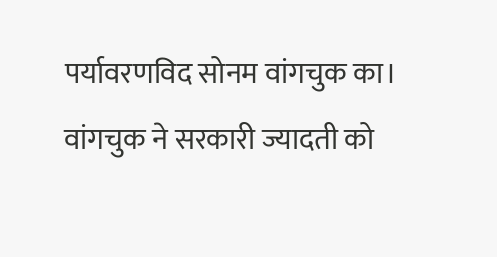पर्यावरणविद सोनम वांगचुक का। वांगचुक ने सरकारी ज्यादती को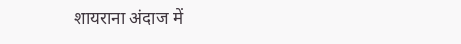शायराना अंदाज में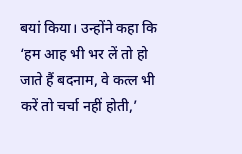बयां किया। उन्होंने कहा कि ‘हम आह भी भर लें तो हो जाते हैं बदनाम, वे कत्ल भी करें तो चर्चा नहीं होती,’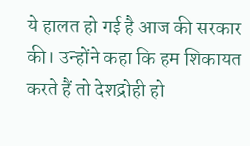ये हालत हो गई है आज की सरकार की। उन्होंने कहा कि हम शिकायत करते हैं तो देशद्रोही हो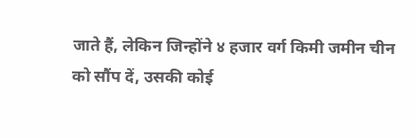जाते हैं, लेकिन जिन्होंने ४ हजार वर्ग किमी जमीन चीन को सौंप दें, उसकी कोई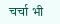चर्चा भी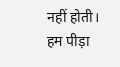नहीं होती। हम पीड़ा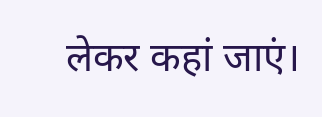लेकर कहां जाएं।